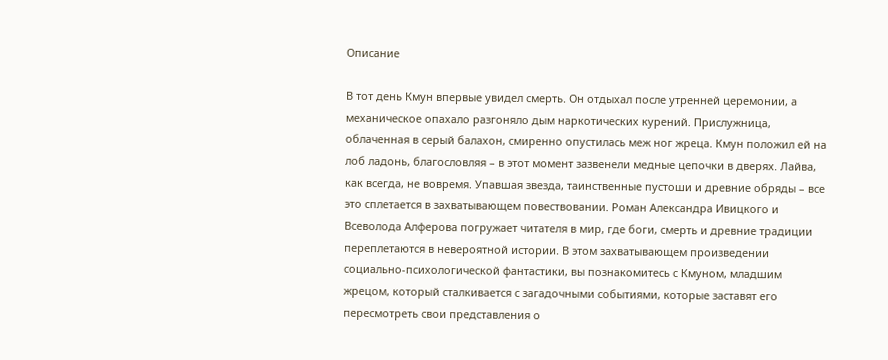Описание

В тот день Кмун впервые увидел смерть. Он отдыхал после утренней церемонии, а механическое опахало разгоняло дым наркотических курений. Прислужница, облаченная в серый балахон, смиренно опустилась меж ног жреца. Кмун положил ей на лоб ладонь, благословляя – в этот момент зазвенели медные цепочки в дверях. Лайва, как всегда, не вовремя. Упавшая звезда, таинственные пустоши и древние обряды – все это сплетается в захватывающем повествовании. Роман Александра Ивицкого и Всеволода Алферова погружает читателя в мир, где боги, смерть и древние традиции переплетаются в невероятной истории. В этом захватывающем произведении социально-психологической фантастики, вы познакомитесь с Кмуном, младшим жрецом, который сталкивается с загадочными событиями, которые заставят его пересмотреть свои представления о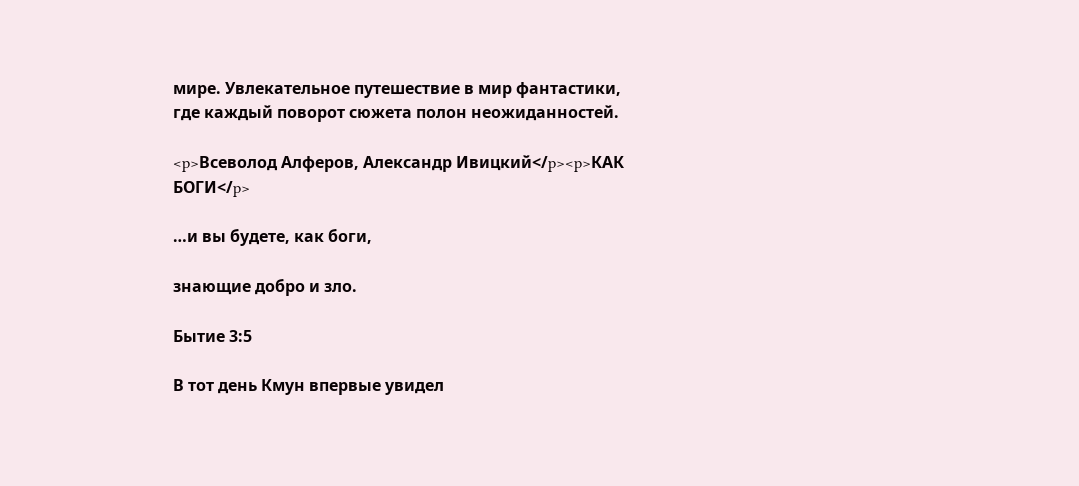мире. Увлекательное путешествие в мир фантастики, где каждый поворот сюжета полон неожиданностей.

<p>Всеволод Алферов, Александр Ивицкий</p><p>КАК БОГИ</p>

…и вы будете, как боги,

знающие добро и зло.

Бытие 3:5

В тот день Кмун впервые увидел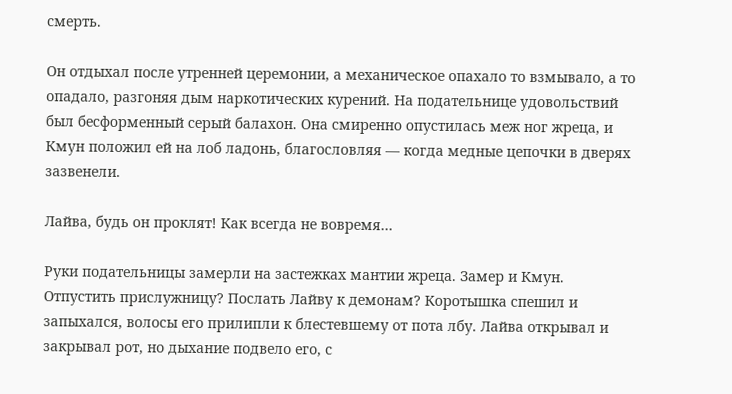смерть.

Он отдыхал после утренней церемонии, а механическое опахало то взмывало, а то опадало, разгоняя дым наркотических курений. На подательнице удовольствий был бесформенный серый балахон. Она смиренно опустилась меж ног жреца, и Кмун положил ей на лоб ладонь, благословляя — когда медные цепочки в дверях зазвенели.

Лайва, будь он проклят! Как всегда не вовремя…

Руки подательницы замерли на застежках мантии жреца. Замер и Кмун. Отпустить прислужницу? Послать Лайву к демонам? Коротышка спешил и запыхался, волосы его прилипли к блестевшему от пота лбу. Лайва открывал и закрывал рот, но дыхание подвело его, с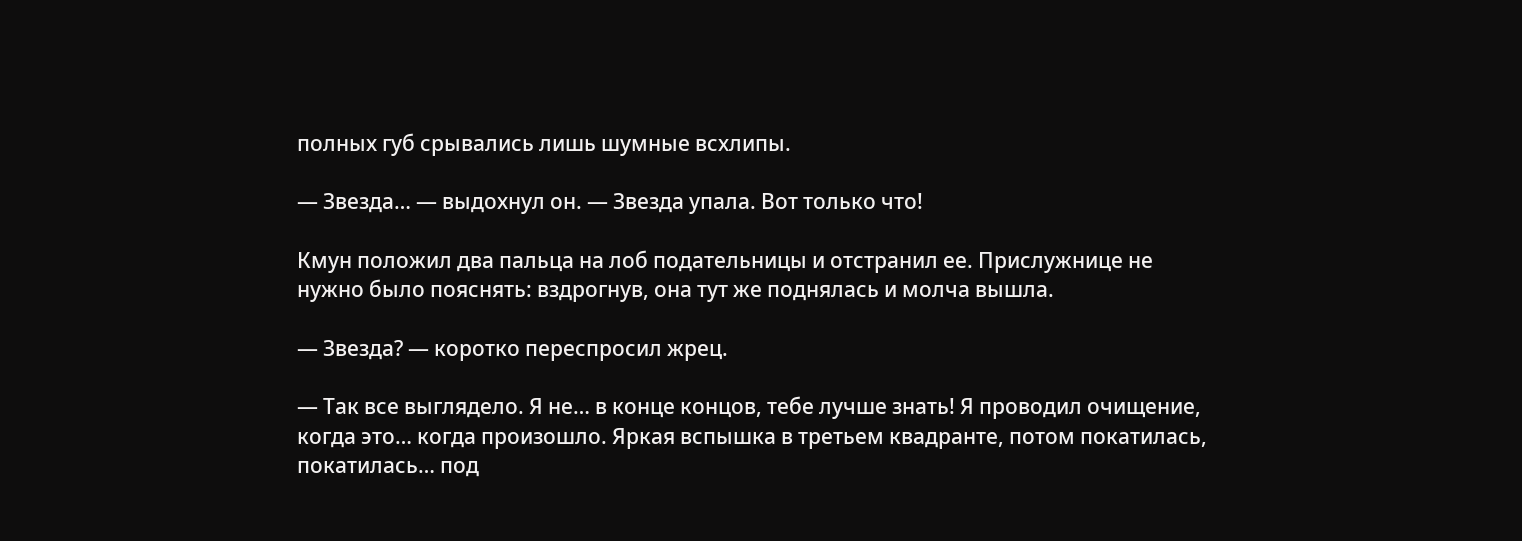полных губ срывались лишь шумные всхлипы.

— Звезда… — выдохнул он. — Звезда упала. Вот только что!

Кмун положил два пальца на лоб подательницы и отстранил ее. Прислужнице не нужно было пояснять: вздрогнув, она тут же поднялась и молча вышла.

— Звезда? — коротко переспросил жрец.

— Так все выглядело. Я не… в конце концов, тебе лучше знать! Я проводил очищение, когда это… когда произошло. Яркая вспышка в третьем квадранте, потом покатилась, покатилась… под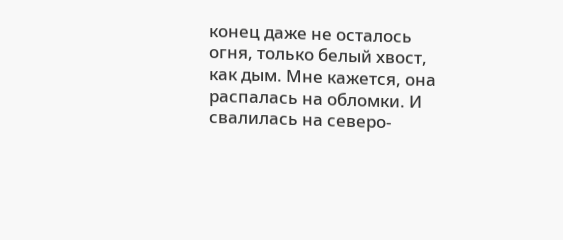конец даже не осталось огня, только белый хвост, как дым. Мне кажется, она распалась на обломки. И свалилась на северо-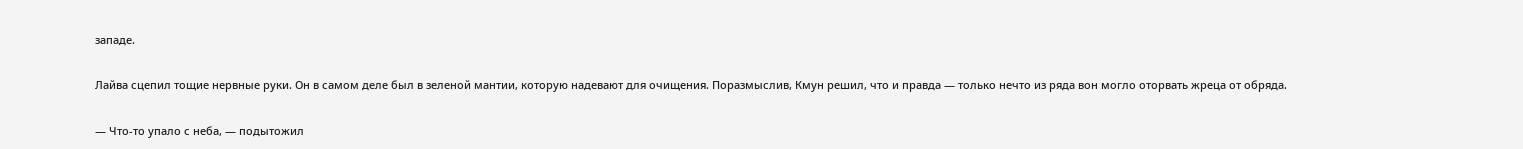западе.

Лайва сцепил тощие нервные руки. Он в самом деле был в зеленой мантии, которую надевают для очищения. Поразмыслив, Кмун решил, что и правда — только нечто из ряда вон могло оторвать жреца от обряда.

— Что-то упало с неба, — подытожил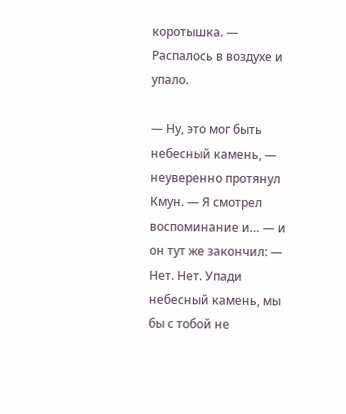коротышка. — Распалось в воздухе и упало.

— Ну, это мог быть небесный камень, — неуверенно протянул Кмун. — Я смотрел воспоминание и… — и он тут же закончил: — Нет. Нет. Упади небесный камень, мы бы с тобой не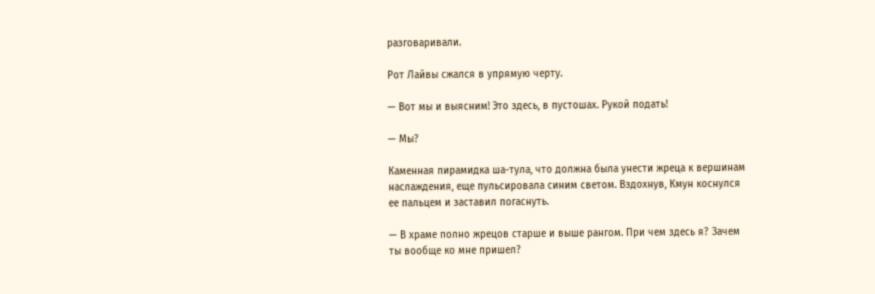разговаривали.

Рот Лайвы сжался в упрямую черту.

— Вот мы и выясним! Это здесь, в пустошах. Рукой подать!

— Мы?

Каменная пирамидка ша-тула, что должна была унести жреца к вершинам наслаждения, еще пульсировала синим светом. Вздохнув, Кмун коснулся ее пальцем и заставил погаснуть.

— В храме полно жрецов старше и выше рангом. При чем здесь я? Зачем ты вообще ко мне пришел?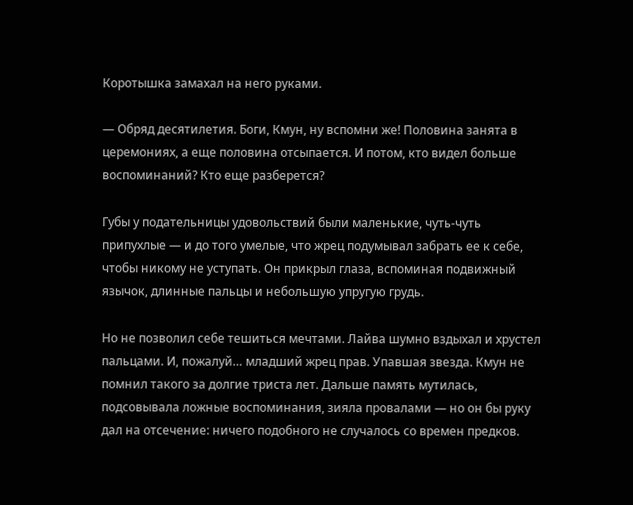Коротышка замахал на него руками.

— Обряд десятилетия. Боги, Кмун, ну вспомни же! Половина занята в церемониях, а еще половина отсыпается. И потом, кто видел больше воспоминаний? Кто еще разберется?

Губы у подательницы удовольствий были маленькие, чуть-чуть припухлые — и до того умелые, что жрец подумывал забрать ее к себе, чтобы никому не уступать. Он прикрыл глаза, вспоминая подвижный язычок, длинные пальцы и небольшую упругую грудь.

Но не позволил себе тешиться мечтами. Лайва шумно вздыхал и хрустел пальцами. И, пожалуй… младший жрец прав. Упавшая звезда. Кмун не помнил такого за долгие триста лет. Дальше память мутилась, подсовывала ложные воспоминания, зияла провалами — но он бы руку дал на отсечение: ничего подобного не случалось со времен предков.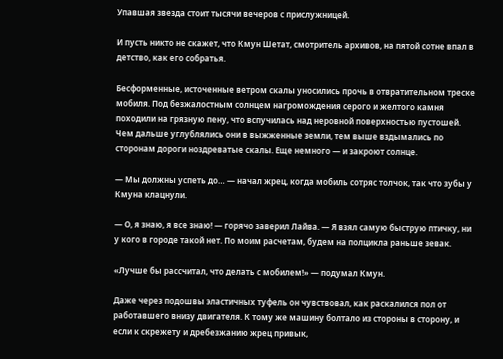Упавшая звезда стоит тысячи вечеров с прислужницей.

И пусть никто не скажет, что Кмун Шетат, смотритель архивов, на пятой сотне впал в детство, как его собратья.

Бесформенные, источенные ветром скалы уносились прочь в отвратительном треске мобиля. Под безжалостным солнцем нагромождения серого и желтого камня походили на грязную пену, что вспучилась над неровной поверхностью пустошей. Чем дальше углублялись они в выжженные земли, тем выше вздымались по сторонам дороги ноздреватые скалы. Еще немного — и закроют солнце.

— Мы должны успеть до… — начал жрец, когда мобиль сотряс толчок, так что зубы у Кмуна клацнули.

— О, я знаю, я все знаю! — горячо заверил Лайва. — Я взял самую быструю птичку, ни у кого в городе такой нет. По моим расчетам, будем на полцикла раньше зевак.

«Лучше бы рассчитал, что делать с мобилем!» — подумал Кмун.

Даже через подошвы эластичных туфель он чувствовал, как раскалился пол от работавшего внизу двигателя. К тому же машину болтало из стороны в сторону, и если к скрежету и дребезжанию жрец привык,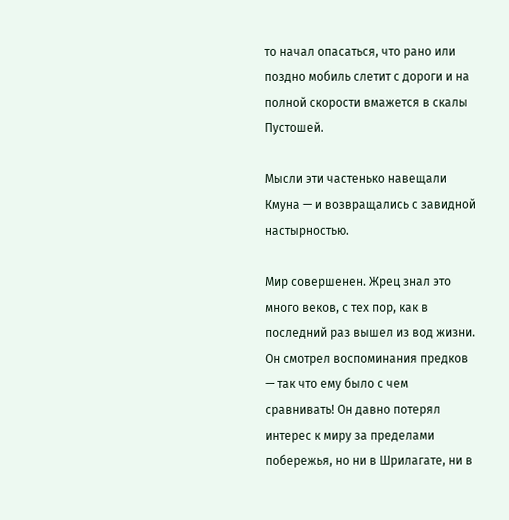то начал опасаться, что рано или поздно мобиль слетит с дороги и на полной скорости вмажется в скалы Пустошей.

Мысли эти частенько навещали Кмуна — и возвращались с завидной настырностью.

Мир совершенен. Жрец знал это много веков, с тех пор, как в последний раз вышел из вод жизни. Он смотрел воспоминания предков — так что ему было с чем сравнивать! Он давно потерял интерес к миру за пределами побережья, но ни в Шрилагате, ни в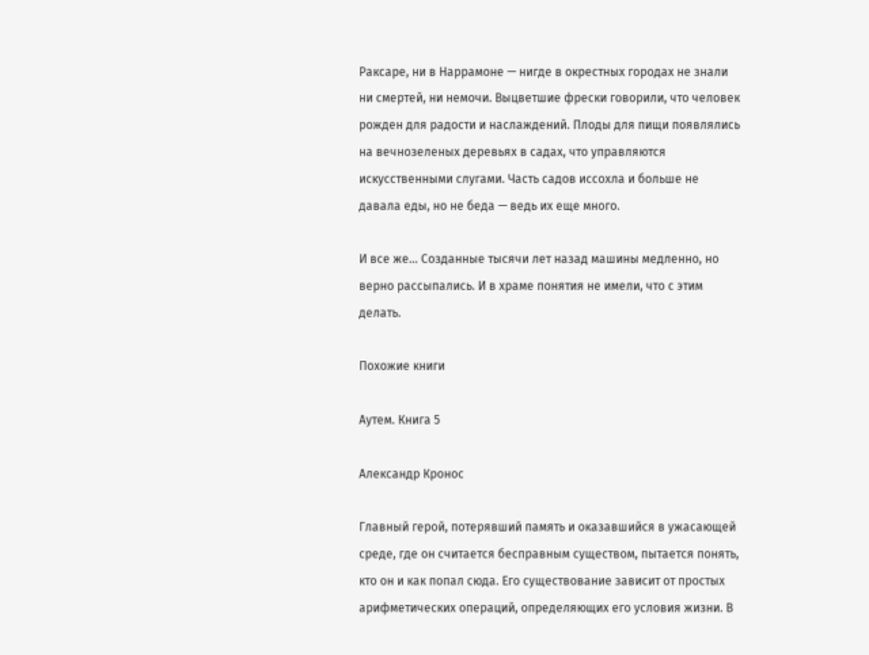Раксаре, ни в Наррамоне — нигде в окрестных городах не знали ни смертей, ни немочи. Выцветшие фрески говорили, что человек рожден для радости и наслаждений. Плоды для пищи появлялись на вечнозеленых деревьях в садах, что управляются искусственными слугами. Часть садов иссохла и больше не давала еды, но не беда — ведь их еще много.

И все же… Созданные тысячи лет назад машины медленно, но верно рассыпались. И в храме понятия не имели, что с этим делать.

Похожие книги

Аутем. Книга 5

Александр Кронос

Главный герой, потерявший память и оказавшийся в ужасающей среде, где он считается бесправным существом, пытается понять, кто он и как попал сюда. Его существование зависит от простых арифметических операций, определяющих его условия жизни. В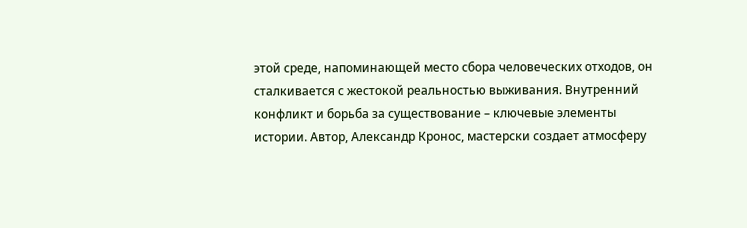этой среде, напоминающей место сбора человеческих отходов, он сталкивается с жестокой реальностью выживания. Внутренний конфликт и борьба за существование – ключевые элементы истории. Автор, Александр Кронос, мастерски создает атмосферу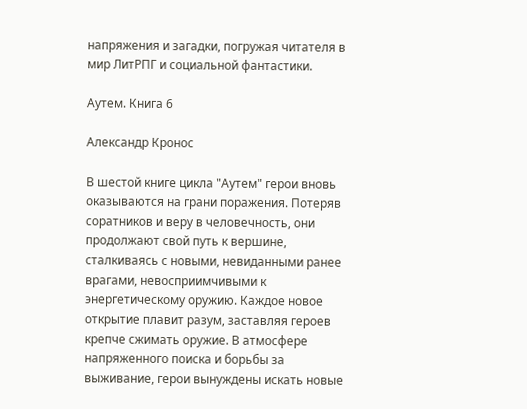напряжения и загадки, погружая читателя в мир ЛитРПГ и социальной фантастики.

Аутем. Книга 6

Александр Кронос

В шестой книге цикла "Аутем" герои вновь оказываются на грани поражения. Потеряв соратников и веру в человечность, они продолжают свой путь к вершине, сталкиваясь с новыми, невиданными ранее врагами, невосприимчивыми к энергетическому оружию. Каждое новое открытие плавит разум, заставляя героев крепче сжимать оружие. В атмосфере напряженного поиска и борьбы за выживание, герои вынуждены искать новые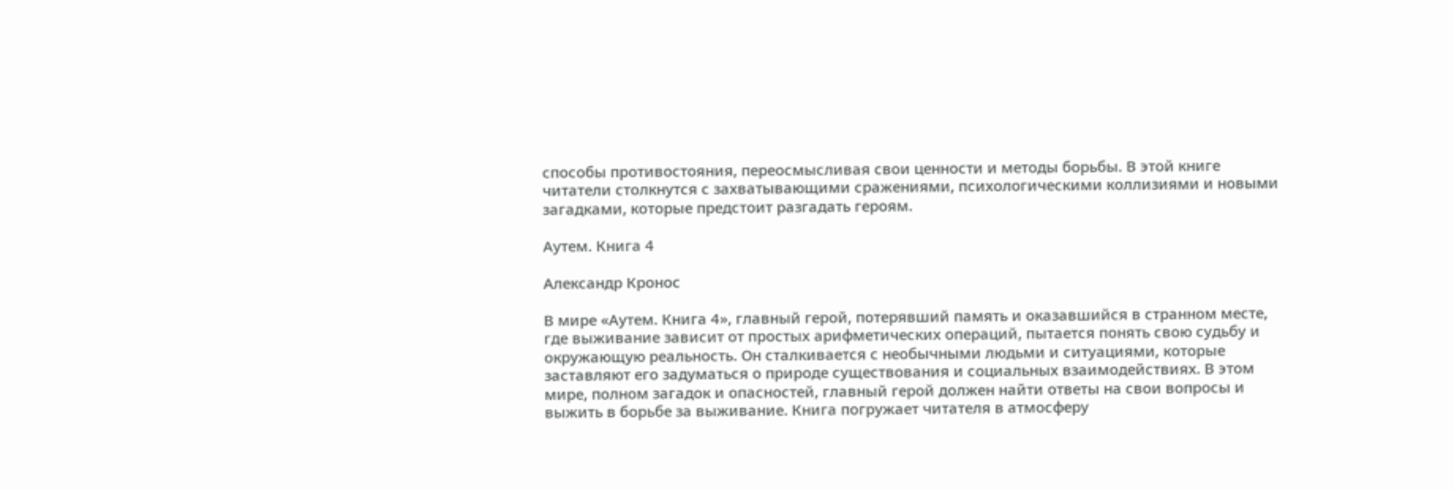способы противостояния, переосмысливая свои ценности и методы борьбы. В этой книге читатели столкнутся с захватывающими сражениями, психологическими коллизиями и новыми загадками, которые предстоит разгадать героям.

Аутем. Книга 4

Александр Кронос

В мире «Аутем. Книга 4», главный герой, потерявший память и оказавшийся в странном месте, где выживание зависит от простых арифметических операций, пытается понять свою судьбу и окружающую реальность. Он сталкивается с необычными людьми и ситуациями, которые заставляют его задуматься о природе существования и социальных взаимодействиях. В этом мире, полном загадок и опасностей, главный герой должен найти ответы на свои вопросы и выжить в борьбе за выживание. Книга погружает читателя в атмосферу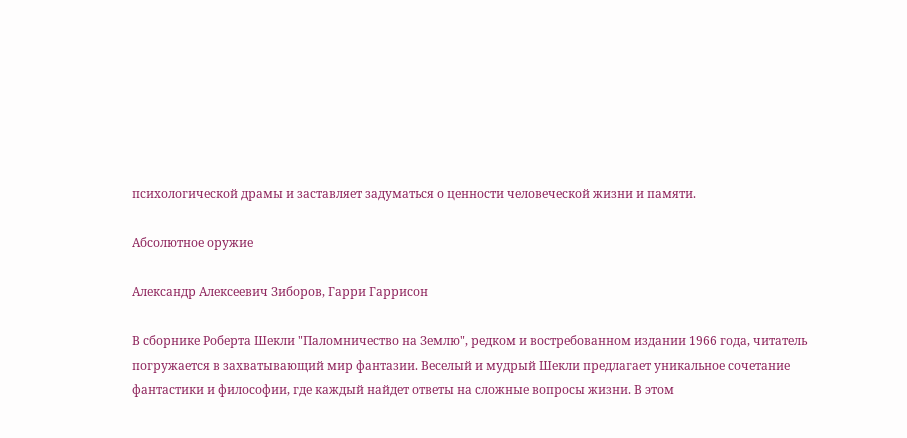психологической драмы и заставляет задуматься о ценности человеческой жизни и памяти.

Абсолютное оружие

Александр Алексеевич Зиборов, Гарри Гаррисон

В сборнике Роберта Шекли "Паломничество на Землю", редком и востребованном издании 1966 года, читатель погружается в захватывающий мир фантазии. Веселый и мудрый Шекли предлагает уникальное сочетание фантастики и философии, где каждый найдет ответы на сложные вопросы жизни. В этом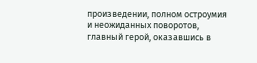произведении, полном остроумия и неожиданных поворотов, главный герой, оказавшись в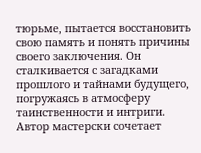тюрьме, пытается восстановить свою память и понять причины своего заключения. Он сталкивается с загадками прошлого и тайнами будущего, погружаясь в атмосферу таинственности и интриги. Автор мастерски сочетает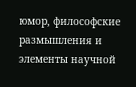юмор, философские размышления и элементы научной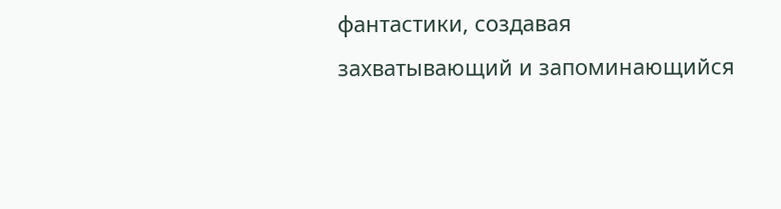фантастики, создавая захватывающий и запоминающийся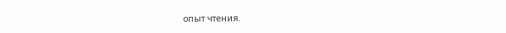опыт чтения.